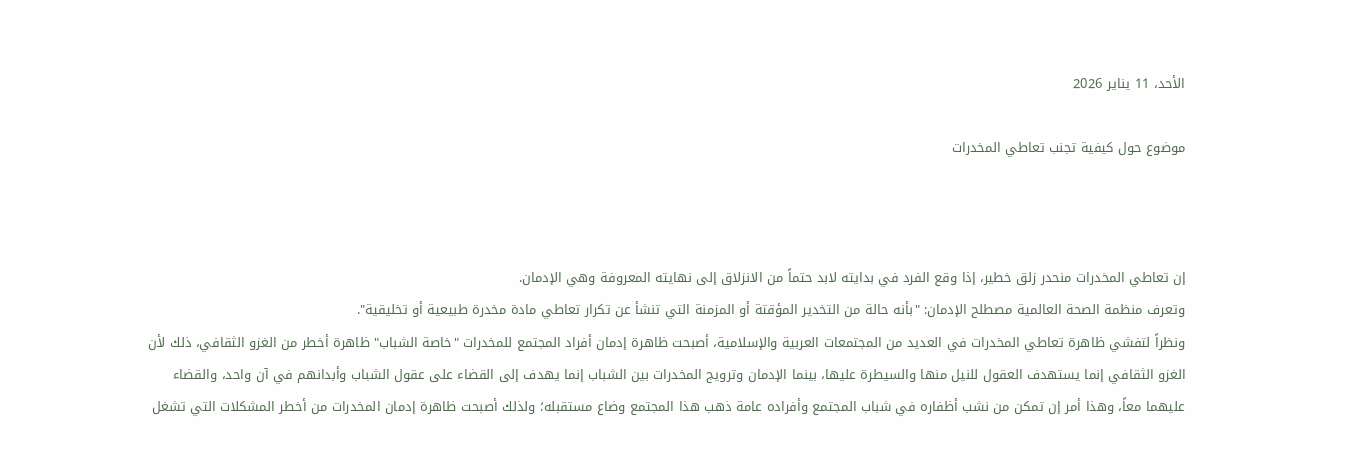الأحد، 11 يناير 2026

موضوع حول كيفية تجنب تعاطي المخدرات



إن تعاطي المخدرات منحدر زلق خطير، إذا وقع الفرد في بدايته لابد حتماً من الانزلاق إلى نهايته المعروفة وهي الإدمان.
وتعرف منظمة الصحة العالمية مصطلح الإدمان: "بأنه حالة من التخدير المؤقتة أو المزمنة التي تنشأ عن تكرار تعاطي مادة مخدرة طبيعية أو تخليقية".
ونظراً لتفشي ظاهرة تعاطي المخدرات في العديد من المجتمعات العربية والإسلامية، أصبحت ظاهرة إدمان أفراد المجتمع للمخدرات "خاصة الشباب" ظاهرة أخطر من الغزو الثقافي، ذلك لأن الغزو الثقافي إنما يستهدف العقول للنيل منها والسيطرة عليها، بينما الإدمان وترويج المخدرات بين الشباب إنما يهدف إلى القضاء على عقول الشباب وأبدانهم في آن واحد، والقضاء عليهما معاً، وهذا أمر إن تمكن من نشب أظفاره في شباب المجتمع وأفراده عامة ذهب هذا المجتمع وضاع مستقبله؛ ولذلك أصبحت ظاهرة إدمان المخدرات من أخطر المشكلات التي تشغل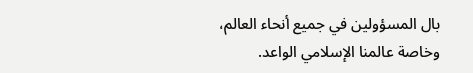بال المسؤولين في جميع أنحاء العالم، وخاصة عالمنا الإسلامي الواعد.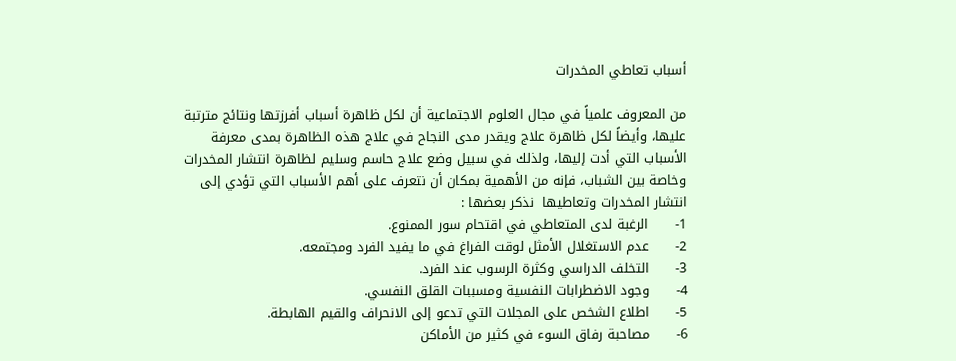أسباب تعاطي المخدرات

من المعروف علمياً في مجال العلوم الاجتماعية أن لكل ظاهرة أسباب أفرزتها ونتائج مترتبة عليها، وأيضاً لكل ظاهرة علاج ويقدر مدى النجاح في علاج هذه الظاهرة بمدى معرفة الأسباب التي أدت إليها، ولذلك في سبيل وضع علاج حاسم وسليم لظاهرة انتشار المخدرات وخاصة بين الشباب، فإنه من الأهمية بمكان أن نتعرف على أهم الأسباب التي تؤدي إلى انتشار المخدرات وتعاطيها  نذكر بعضها :
1-      الرغبة لدى المتعاطي في اقتحام سور الممنوع.
2-      عدم الاستغلال الأمثل لوقت الفراغ في ما يفيد الفرد ومجتمعه.
3-      التخلف الدراسي وكثرة الرسوب عند الفرد.
4-      وجود الاضطرابات النفسية ومسببات القلق النفسي.
5-      اطلاع الشخص على المجلات التي تدعو إلى الانحراف والقيم الهابطة.
6-      مصاحبة رفاق السوء في كثير من الأماكن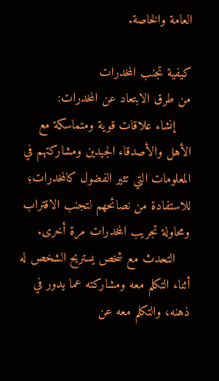العامة والخاصة.

كيفية تجنب المخدرات
من طرق الابتعاد عن المخدرات:
    إنشاء علاقات قوية ومتماسكة مع الأهل والأصدقاء الجيدين ومشاركتهم في المعلومات التي تثير الفضول كالمخدرات؛ للاستفادة من نصائحهم لتجنب الاقتراب ومحاولة تجريب المخدرات مرة أخرى.
    التحدث مع شخص يستريح الشخص له أثناء التكلم معه ومشاركته عما يدور في ذهنه، والتكلم معه عن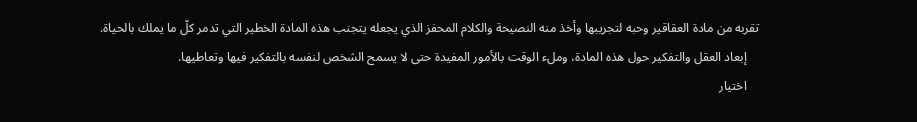تقربه من مادة العقاقير وحبه لتجريبها وأخذ منه النصيحة والكلام المحفز الذي يجعله يتجنب هذه المادة الخطير التي تدمر كلّ ما يملك بالحياة.
    إبعاد العقل والتفكير حول هذه المادة، وملء الوقت بالأمور المفيدة حتى لا يسمح الشخص لنفسه بالتفكير فيها وتعاطيها.
    اختيار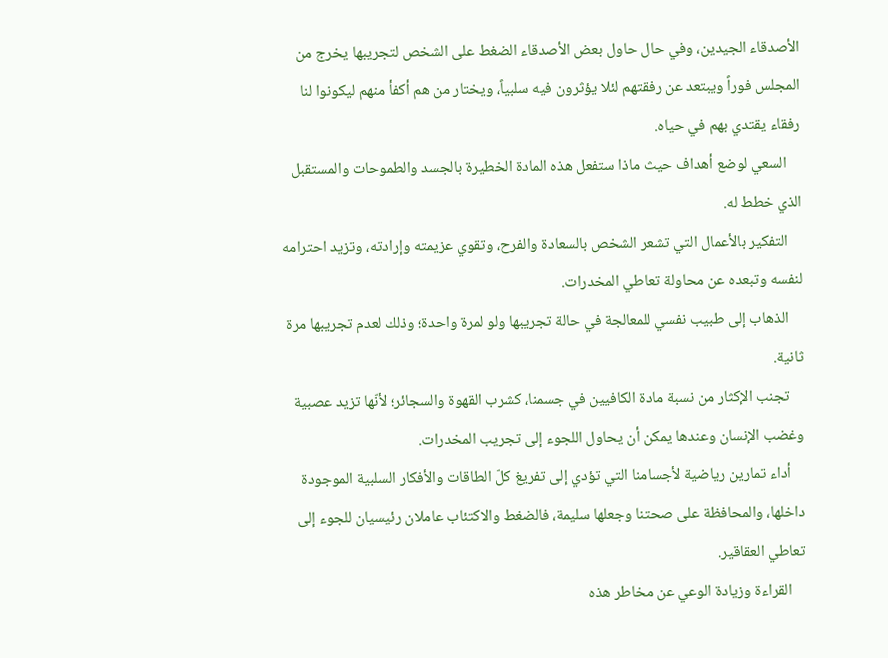الأصدقاء الجيدين، وفي حال حاول بعض الأصدقاء الضغط على الشخص لتجريبها يخرج من المجلس فوراً ويبتعد عن رفقتهم لئلا يؤثرون فيه سلبياً، ويختار من هم أكفأ منهم ليكونوا لنا رفقاء يقتدي بهم في حياه.
    السعي لوضع أهداف حيث ماذا ستفعل هذه المادة الخطيرة بالجسد والطموحات والمستقبل الذي خطط له.
    التفكير بالأعمال التي تشعر الشخص بالسعادة والفرح، وتقوي عزيمته وإرادته، وتزيد احترامه لنفسه وتبعده عن محاولة تعاطي المخدرات.
    الذهاب إلى طبيب نفسي للمعالجة في حالة تجريبها ولو لمرة واحدة؛ وذلك لعدم تجريبها مرة ثانية.
    تجنب الإكثار من نسبة مادة الكافيين في جسمنا، كشرب القهوة والسجائر؛ لأنّها تزيد عصبية وغضب الإنسان وعندها يمكن أن يحاول اللجوء إلى تجريب المخدرات.
    أداء تمارين رياضية لأجسامنا التي تؤدي إلى تفريغ كلّ الطاقات والأفكار السلبية الموجودة داخلها، والمحافظة على صحتنا وجعلها سليمة، فالضغط والاكتئاب عاملان رئيسيان للجوء إلى تعاطي العقاقير.
    القراءة وزيادة الوعي عن مخاطر هذه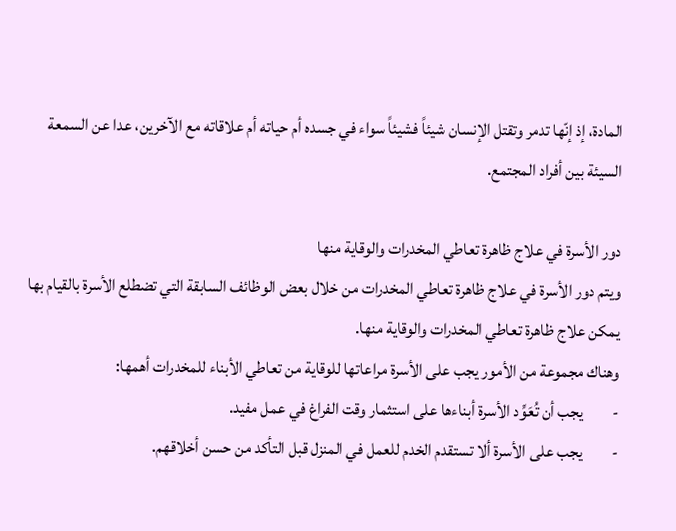المادة، إذ إنّها تدمر وتقتل الإنسان شيئاً فشيئاً سواء في جسده أم حياته أم علاقاته مع الآخرين، عدا عن السمعة السيئة بين أفراد المجتمع.

دور الأسرة في علاج ظاهرة تعاطي المخدرات والوقاية منها
ويتم دور الأسرة في علاج ظاهرة تعاطي المخدرات من خلال بعض الوظائف السابقة التي تضطلع الأسرة بالقيام بها يمكن علاج ظاهرة تعاطي المخدرات والوقاية منها.
وهناك مجموعة من الأمور يجب على الأسرة مراعاتها للوقاية من تعاطي الأبناء للمخدرات أهمها:
-         يجب أن تُعَوِّد الأسرة أبناءها على استثمار وقت الفراغ في عمل مفيد.
-         يجب على الأسرة ألا تستقدم الخدم للعمل في المنزل قبل التأكد من حسن أخلاقهم.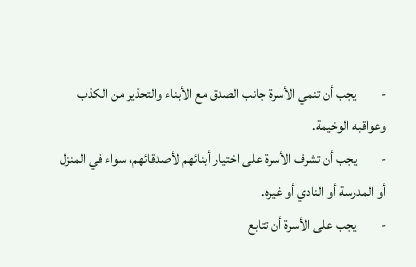-         يجب أن تنمي الأسرة جانب الصدق مع الأبناء والتحذير من الكذب وعواقبه الوخيمة.
-         يجب أن تشرف الأسرة على اختيار أبنائهم لأصدقائهم، سواء في المنزل أو المدرسة أو النادي أو غيره.
-         يجب على الأسرة أن تتابع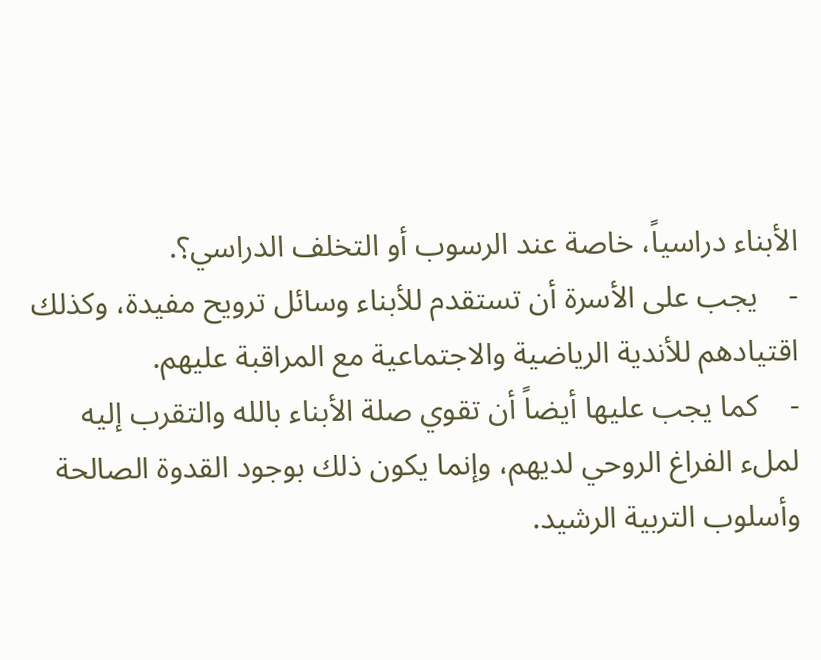الأبناء دراسياً، خاصة عند الرسوب أو التخلف الدراسي؟.
-    يجب على الأسرة أن تستقدم للأبناء وسائل ترويح مفيدة، وكذلك اقتيادهم للأندية الرياضية والاجتماعية مع المراقبة عليهم.
-    كما يجب عليها أيضاً أن تقوي صلة الأبناء بالله والتقرب إليه لملء الفراغ الروحي لديهم، وإنما يكون ذلك بوجود القدوة الصالحة وأسلوب التربية الرشيد.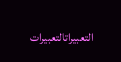التعبيراتالتعبيرات